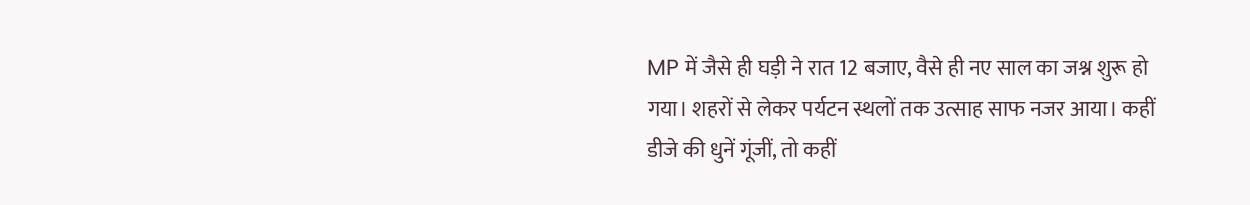MP में जैसे ही घड़ी ने रात 12 बजाए, वैसे ही नए साल का जश्न शुरू हो गया। शहरों से लेकर पर्यटन स्थलों तक उत्साह साफ नजर आया। कहीं डीजे की धुनें गूंजीं, तो कहीं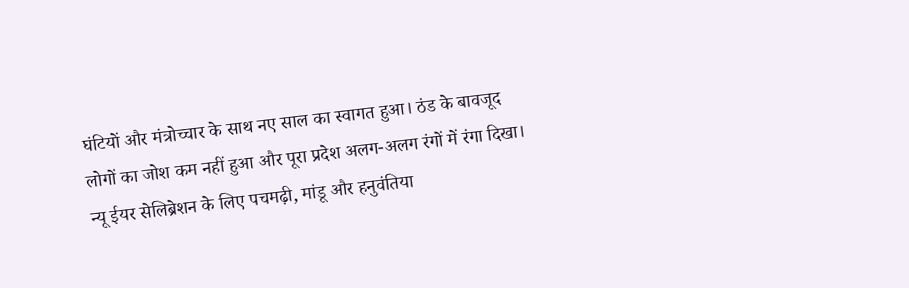घंटियों और मंत्रोच्चार के साथ नए साल का स्वागत हुआ। ठंड के बावजूद लोगों का जोश कम नहीं हुआ और पूरा प्रदेश अलग-अलग रंगों में रंगा दिखा। न्यू ईयर सेलिब्रेशन के लिए पचमढ़ी, मांडू और हनुवंतिया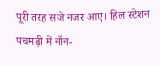पूरी तरह सजे नजर आए। हिल स्टेशन पचमढ़ी में नॉन-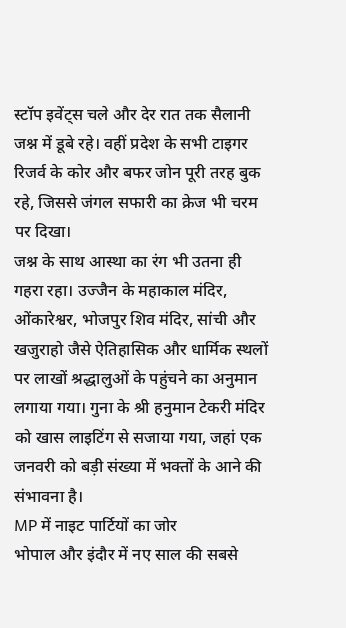स्टॉप इवेंट्स चले और देर रात तक सैलानी जश्न में डूबे रहे। वहीं प्रदेश के सभी टाइगर रिजर्व के कोर और बफर जोन पूरी तरह बुक रहे, जिससे जंगल सफारी का क्रेज भी चरम पर दिखा।
जश्न के साथ आस्था का रंग भी उतना ही गहरा रहा। उज्जैन के महाकाल मंदिर, ओंकारेश्वर, भोजपुर शिव मंदिर, सांची और खजुराहो जैसे ऐतिहासिक और धार्मिक स्थलों पर लाखों श्रद्धालुओं के पहुंचने का अनुमान लगाया गया। गुना के श्री हनुमान टेकरी मंदिर को खास लाइटिंग से सजाया गया, जहां एक जनवरी को बड़ी संख्या में भक्तों के आने की संभावना है।
MP में नाइट पार्टियों का जोर
भोपाल और इंदौर में नए साल की सबसे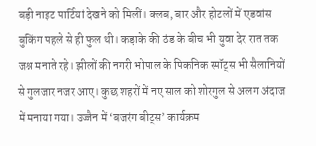बड़ी नाइट पार्टियां देखने को मिलीं। क्लब, बार और होटलों में एडवांस बुकिंग पहले से ही फुल थी। कड़ाके की ठंड के बीच भी युवा देर रात तक जश्न मनाते रहे। झीलों की नगरी भोपाल के पिकनिक स्पॉट्स भी सैलानियों से गुलजार नजर आए। कुछ शहरों में नए साल को शोरगुल से अलग अंदाज में मनाया गया। उज्जैन में ‘बजरंग बीट्स’ कार्यक्रम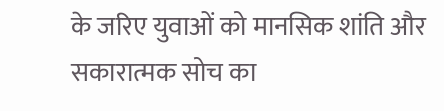के जरिए युवाओं को मानसिक शांति और सकारात्मक सोच का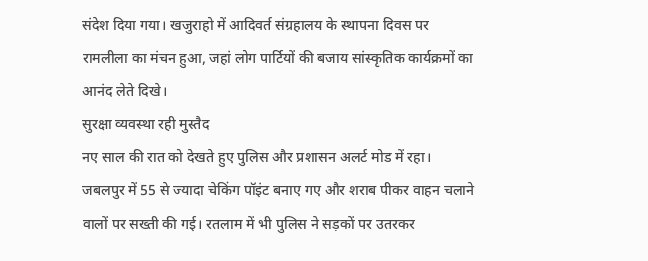संदेश दिया गया। खजुराहो में आदिवर्त संग्रहालय के स्थापना दिवस पर रामलीला का मंचन हुआ, जहां लोग पार्टियों की बजाय सांस्कृतिक कार्यक्रमों का आनंद लेते दिखे।
सुरक्षा व्यवस्था रही मुस्तैद
नए साल की रात को देखते हुए पुलिस और प्रशासन अलर्ट मोड में रहा। जबलपुर में 55 से ज्यादा चेकिंग पॉइंट बनाए गए और शराब पीकर वाहन चलाने वालों पर सख्ती की गई। रतलाम में भी पुलिस ने सड़कों पर उतरकर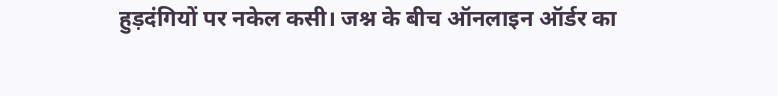हुड़दंगियों पर नकेल कसी। जश्न के बीच ऑनलाइन ऑर्डर का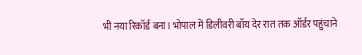भी नया रिकॉर्ड बना। भोपाल में डिलीवरी बॉय देर रात तक ऑर्डर पहुंचाने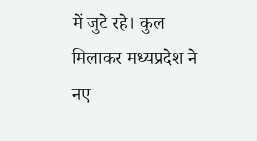में जुटे रहे। कुल मिलाकर मध्यप्रदेश ने नए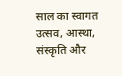साल का स्वागत उत्सव, आस्था, संस्कृति और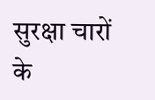सुरक्षा चारों के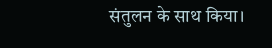संतुलन के साथ किया।